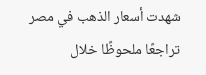شهدت أسعار الذهب في مصر تراجعًا ملحوظًا خلال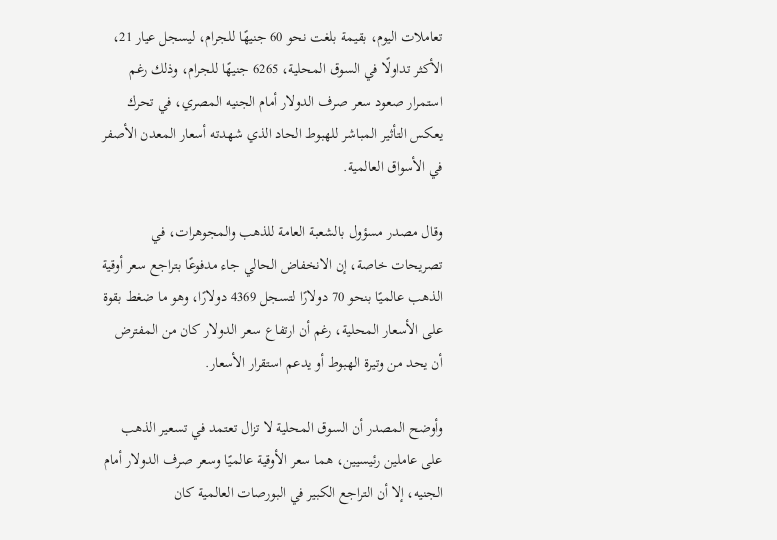تعاملات اليوم، بقيمة بلغت نحو 60 جنيهًا للجرام، ليسجل عيار 21، الأكثر تداولًا في السوق المحلية، 6265 جنيهًا للجرام، وذلك رغم استمرار صعود سعر صرف الدولار أمام الجنيه المصري، في تحرك يعكس التأثير المباشر للهبوط الحاد الذي شهدته أسعار المعدن الأصفر في الأسواق العالمية.

وقال مصدر مسؤول بالشعبة العامة للذهب والمجوهرات، في تصريحات خاصة، إن الانخفاض الحالي جاء مدفوعًا بتراجع سعر أوقية الذهب عالميًا بنحو 70 دولارًا لتسجل 4369 دولارًا، وهو ما ضغط بقوة على الأسعار المحلية، رغم أن ارتفاع سعر الدولار كان من المفترض أن يحد من وتيرة الهبوط أو يدعم استقرار الأسعار.

وأوضح المصدر أن السوق المحلية لا تزال تعتمد في تسعير الذهب على عاملين رئيسيين، هما سعر الأوقية عالميًا وسعر صرف الدولار أمام الجنيه، إلا أن التراجع الكبير في البورصات العالمية كان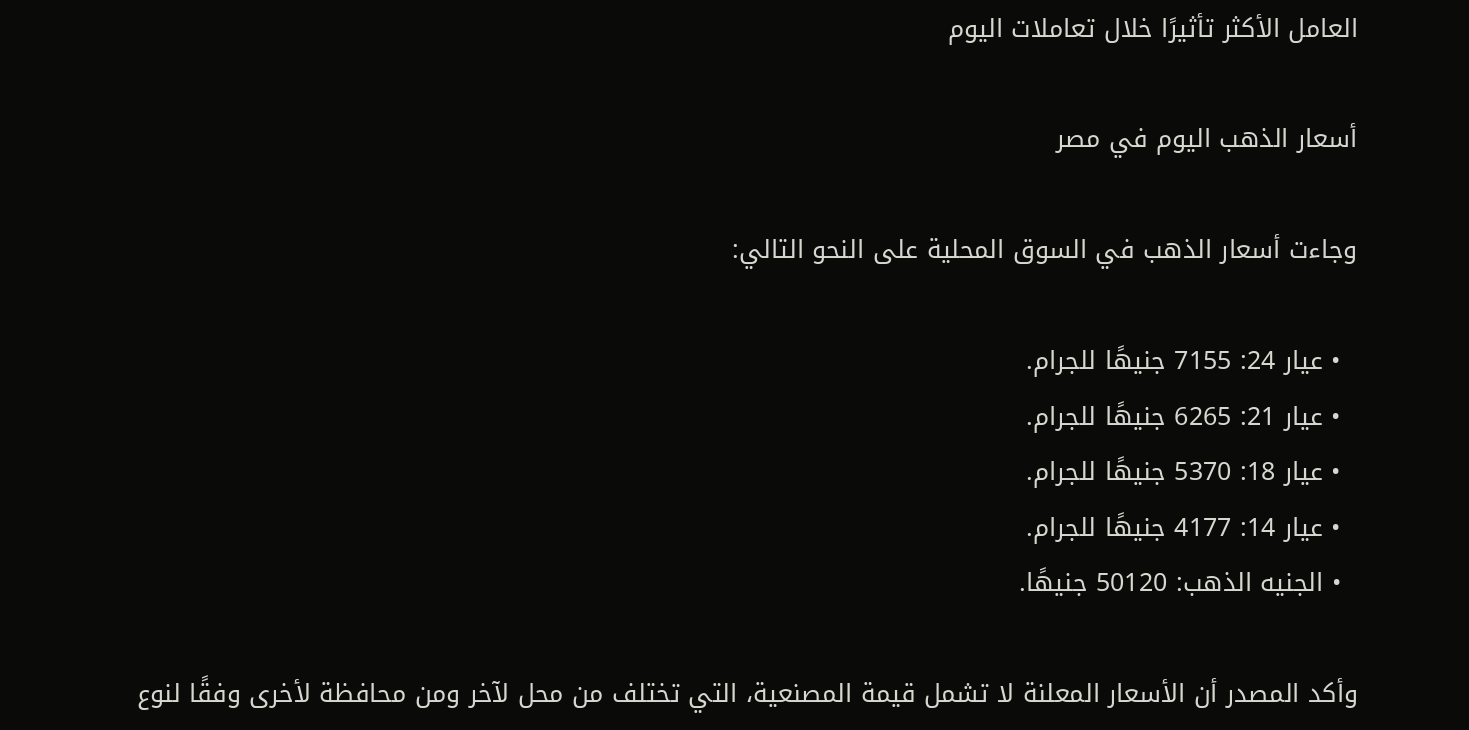العامل الأكثر تأثيرًا خلال تعاملات اليوم

أسعار الذهب اليوم في مصر

وجاءت أسعار الذهب في السوق المحلية على النحو التالي:

  • عيار 24: 7155 جنيهًا للجرام.
  • عيار 21: 6265 جنيهًا للجرام.
  • عيار 18: 5370 جنيهًا للجرام.
  • عيار 14: 4177 جنيهًا للجرام.
  • الجنيه الذهب: 50120 جنيهًا.

وأكد المصدر أن الأسعار المعلنة لا تشمل قيمة المصنعية، التي تختلف من محل لآخر ومن محافظة لأخرى وفقًا لنوع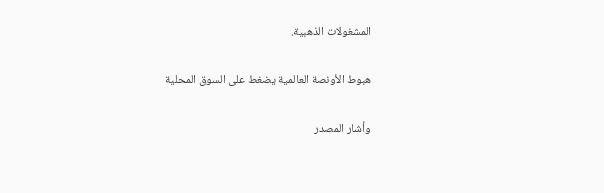المشغولات الذهبية.

هبوط الأونصة العالمية يضغط على السوق المحلية

وأشار المصدر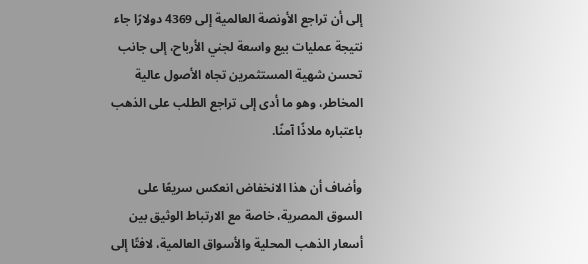إلى أن تراجع الأونصة العالمية إلى 4369 دولارًا جاء نتيجة عمليات بيع واسعة لجني الأرباح، إلى جانب تحسن شهية المستثمرين تجاه الأصول عالية المخاطر، وهو ما أدى إلى تراجع الطلب على الذهب باعتباره ملاذًا آمنًا.

وأضاف أن هذا الانخفاض انعكس سريعًا على السوق المصرية، خاصة مع الارتباط الوثيق بين أسعار الذهب المحلية والأسواق العالمية، لافتًا إلى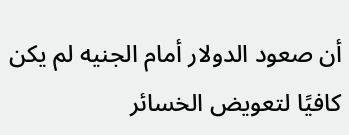أن صعود الدولار أمام الجنيه لم يكن كافيًا لتعويض الخسائر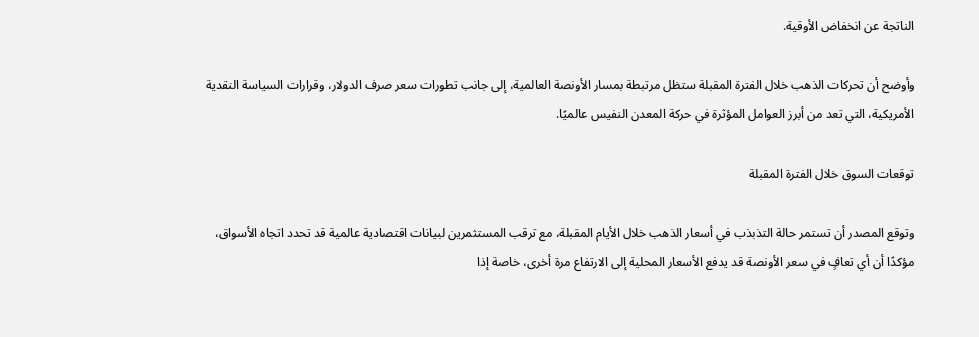الناتجة عن انخفاض الأوقية.

وأوضح أن تحركات الذهب خلال الفترة المقبلة ستظل مرتبطة بمسار الأونصة العالمية، إلى جانب تطورات سعر صرف الدولار، وقرارات السياسة النقدية الأمريكية، التي تعد من أبرز العوامل المؤثرة في حركة المعدن النفيس عالميًا.

توقعات السوق خلال الفترة المقبلة

وتوقع المصدر أن تستمر حالة التذبذب في أسعار الذهب خلال الأيام المقبلة، مع ترقب المستثمرين لبيانات اقتصادية عالمية قد تحدد اتجاه الأسواق، مؤكدًا أن أي تعافٍ في سعر الأونصة قد يدفع الأسعار المحلية إلى الارتفاع مرة أخرى، خاصة إذا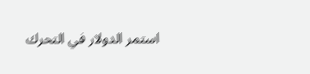استمر الدولار في التحرك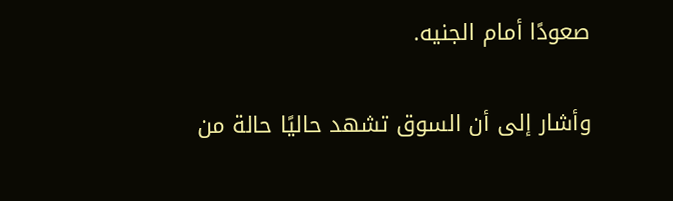صعودًا أمام الجنيه.

وأشار إلى أن السوق تشهد حاليًا حالة من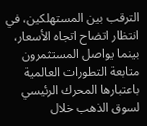الترقب بين المستهلكين، في انتظار اتضاح اتجاه الأسعار، بينما يواصل المستثمرون متابعة التطورات العالمية باعتبارها المحرك الرئيسي لسوق الذهب خلال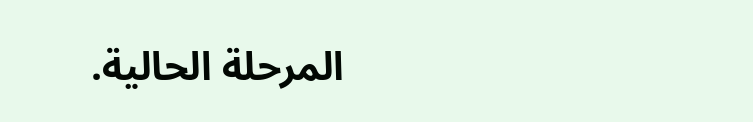المرحلة الحالية.